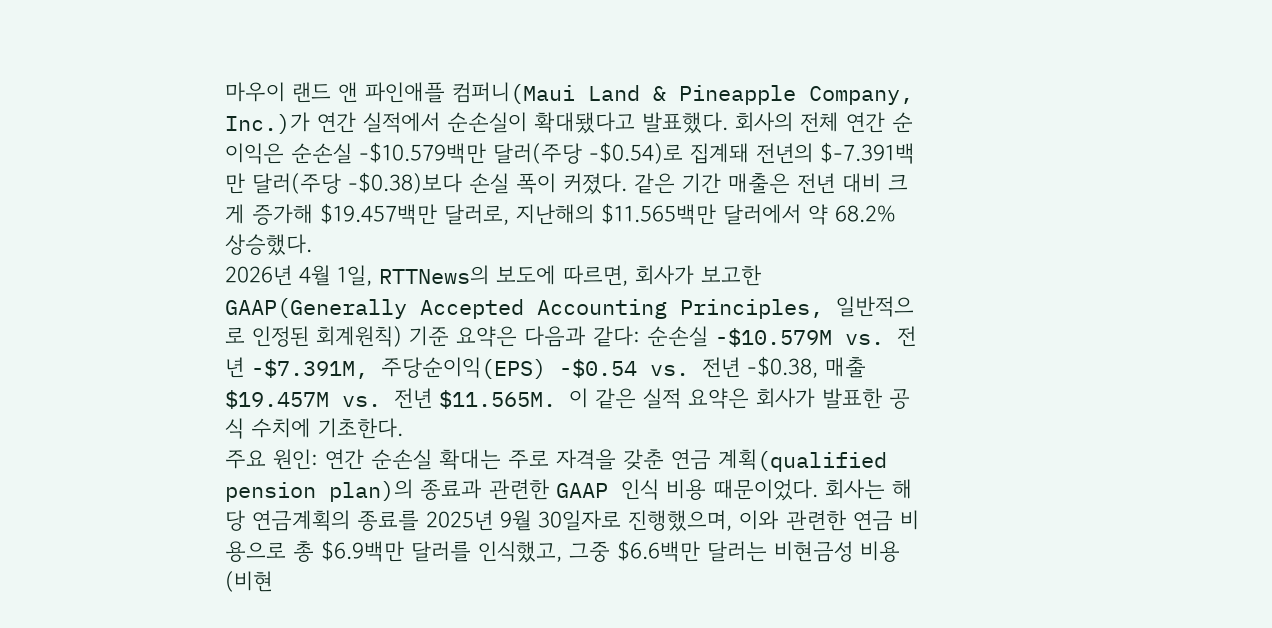마우이 랜드 앤 파인애플 컴퍼니(Maui Land & Pineapple Company, Inc.)가 연간 실적에서 순손실이 확대됐다고 발표했다. 회사의 전체 연간 순이익은 순손실 -$10.579백만 달러(주당 -$0.54)로 집계돼 전년의 $-7.391백만 달러(주당 -$0.38)보다 손실 폭이 커졌다. 같은 기간 매출은 전년 대비 크게 증가해 $19.457백만 달러로, 지난해의 $11.565백만 달러에서 약 68.2% 상승했다.
2026년 4월 1일, RTTNews의 보도에 따르면, 회사가 보고한 GAAP(Generally Accepted Accounting Principles, 일반적으로 인정된 회계원칙) 기준 요약은 다음과 같다: 순손실 -$10.579M vs. 전년 -$7.391M, 주당순이익(EPS) -$0.54 vs. 전년 -$0.38, 매출 $19.457M vs. 전년 $11.565M. 이 같은 실적 요약은 회사가 발표한 공식 수치에 기초한다.
주요 원인: 연간 순손실 확대는 주로 자격을 갖춘 연금 계획(qualified pension plan)의 종료과 관련한 GAAP 인식 비용 때문이었다. 회사는 해당 연금계획의 종료를 2025년 9월 30일자로 진행했으며, 이와 관련한 연금 비용으로 총 $6.9백만 달러를 인식했고, 그중 $6.6백만 달러는 비현금성 비용(비현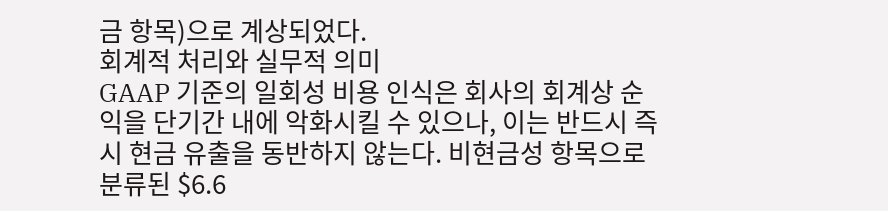금 항목)으로 계상되었다.
회계적 처리와 실무적 의미
GAAP 기준의 일회성 비용 인식은 회사의 회계상 순익을 단기간 내에 악화시킬 수 있으나, 이는 반드시 즉시 현금 유출을 동반하지 않는다. 비현금성 항목으로 분류된 $6.6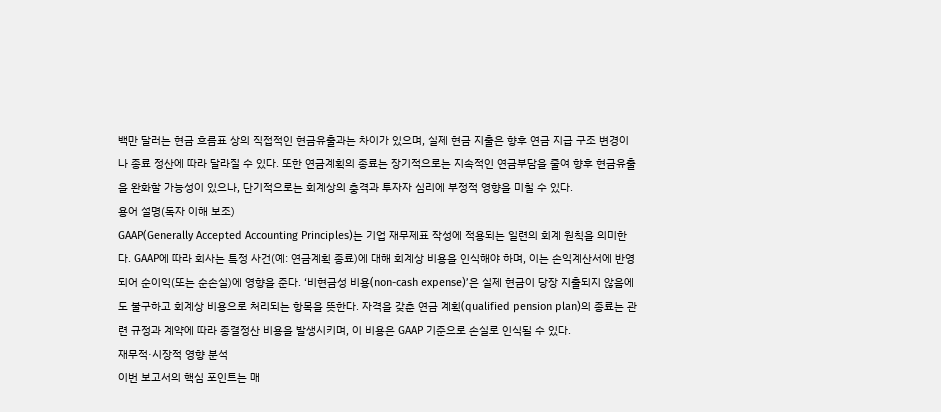백만 달러는 현금 흐름표 상의 직접적인 현금유출과는 차이가 있으며, 실제 현금 지출은 향후 연금 지급 구조 변경이나 종료 정산에 따라 달라질 수 있다. 또한 연금계획의 종료는 장기적으로는 지속적인 연금부담을 줄여 향후 현금유출을 완화할 가능성이 있으나, 단기적으로는 회계상의 충격과 투자자 심리에 부정적 영향을 미칠 수 있다.
용어 설명(독자 이해 보조)
GAAP(Generally Accepted Accounting Principles)는 기업 재무제표 작성에 적용되는 일련의 회계 원칙을 의미한다. GAAP에 따라 회사는 특정 사건(예: 연금계획 종료)에 대해 회계상 비용을 인식해야 하며, 이는 손익계산서에 반영되어 순이익(또는 순손실)에 영향을 준다. ‘비현금성 비용(non-cash expense)’은 실제 현금이 당장 지출되지 않음에도 불구하고 회계상 비용으로 처리되는 항목을 뜻한다. 자격을 갖춘 연금 계획(qualified pension plan)의 종료는 관련 규정과 계약에 따라 종결정산 비용을 발생시키며, 이 비용은 GAAP 기준으로 손실로 인식될 수 있다.
재무적·시장적 영향 분석
이번 보고서의 핵심 포인트는 매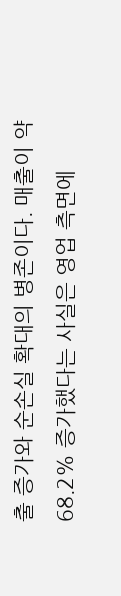출 증가와 순손실 확대의 병존이다. 매출이 약 68.2% 증가했다는 사실은 영업 측면에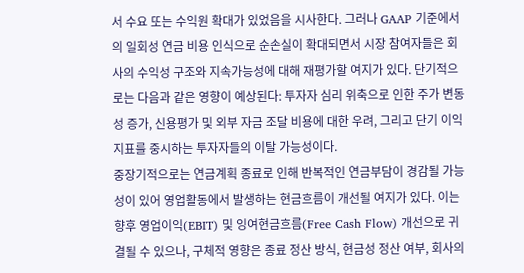서 수요 또는 수익원 확대가 있었음을 시사한다. 그러나 GAAP 기준에서의 일회성 연금 비용 인식으로 순손실이 확대되면서 시장 참여자들은 회사의 수익성 구조와 지속가능성에 대해 재평가할 여지가 있다. 단기적으로는 다음과 같은 영향이 예상된다: 투자자 심리 위축으로 인한 주가 변동성 증가, 신용평가 및 외부 자금 조달 비용에 대한 우려, 그리고 단기 이익 지표를 중시하는 투자자들의 이탈 가능성이다.
중장기적으로는 연금계획 종료로 인해 반복적인 연금부담이 경감될 가능성이 있어 영업활동에서 발생하는 현금흐름이 개선될 여지가 있다. 이는 향후 영업이익(EBIT) 및 잉여현금흐름(Free Cash Flow) 개선으로 귀결될 수 있으나, 구체적 영향은 종료 정산 방식, 현금성 정산 여부, 회사의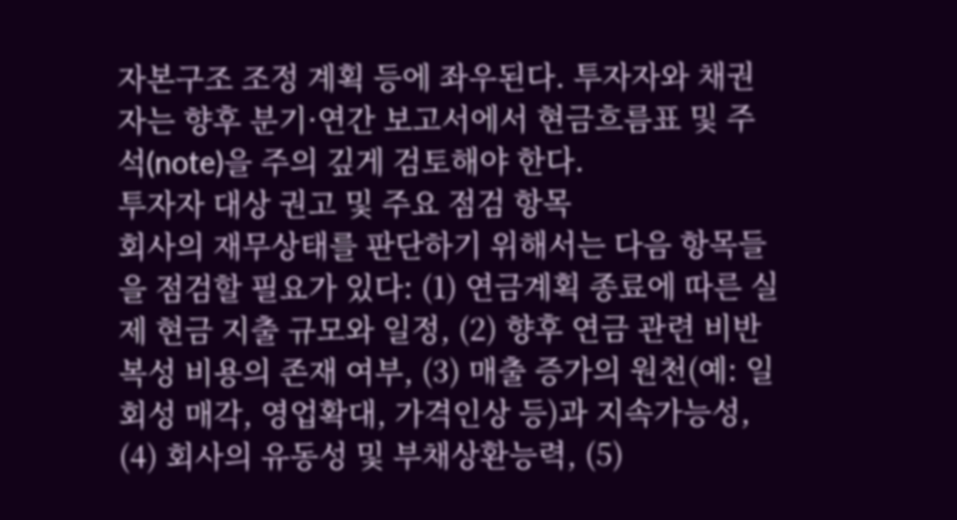자본구조 조정 계획 등에 좌우된다. 투자자와 채권자는 향후 분기·연간 보고서에서 현금흐름표 및 주석(note)을 주의 깊게 검토해야 한다.
투자자 대상 권고 및 주요 점검 항목
회사의 재무상태를 판단하기 위해서는 다음 항목들을 점검할 필요가 있다: (1) 연금계획 종료에 따른 실제 현금 지출 규모와 일정, (2) 향후 연금 관련 비반복성 비용의 존재 여부, (3) 매출 증가의 원천(예: 일회성 매각, 영업확대, 가격인상 등)과 지속가능성, (4) 회사의 유동성 및 부채상환능력, (5)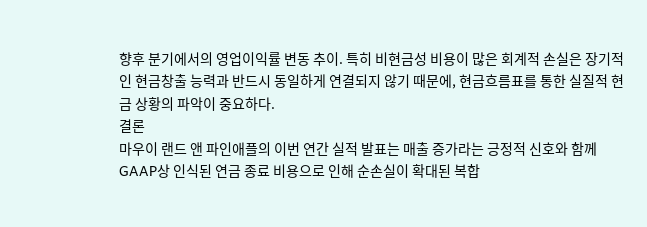향후 분기에서의 영업이익률 변동 추이. 특히 비현금성 비용이 많은 회계적 손실은 장기적인 현금창출 능력과 반드시 동일하게 연결되지 않기 때문에, 현금흐름표를 통한 실질적 현금 상황의 파악이 중요하다.
결론
마우이 랜드 앤 파인애플의 이번 연간 실적 발표는 매출 증가라는 긍정적 신호와 함께 GAAP상 인식된 연금 종료 비용으로 인해 순손실이 확대된 복합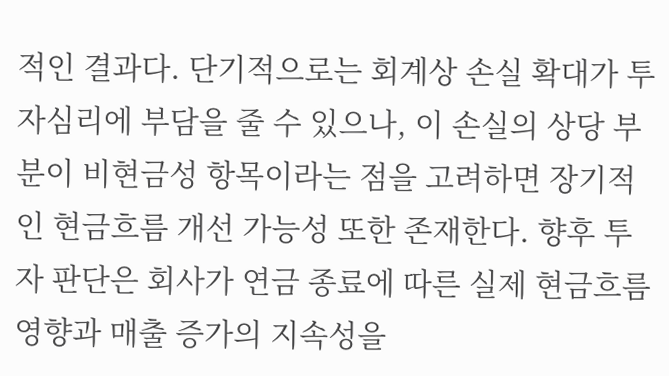적인 결과다. 단기적으로는 회계상 손실 확대가 투자심리에 부담을 줄 수 있으나, 이 손실의 상당 부분이 비현금성 항목이라는 점을 고려하면 장기적인 현금흐름 개선 가능성 또한 존재한다. 향후 투자 판단은 회사가 연금 종료에 따른 실제 현금흐름 영향과 매출 증가의 지속성을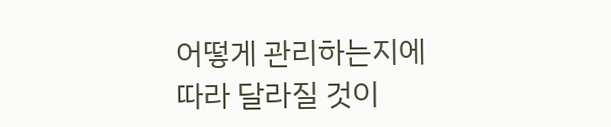어떻게 관리하는지에 따라 달라질 것이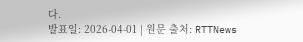다.
발표일: 2026-04-01 | 원문 출처: RTTNews